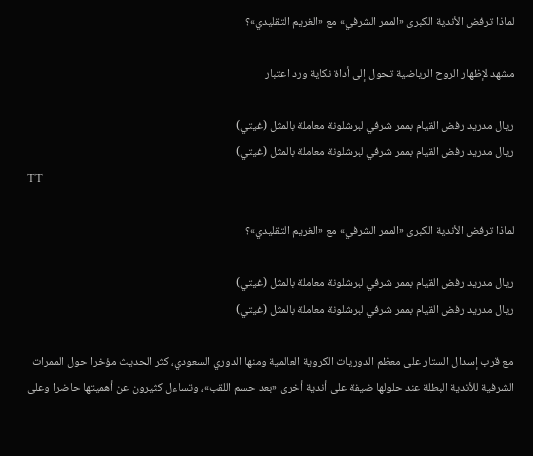لماذا ترفض الأندية الكبرى «الممر الشرفي» مع «الغريم التقليدي»؟

مشهد لإظهار الروح الرياضية تحول إلى أداة نكاية ورد اعتبار

ريال مدريد رفض القيام بممر شرفي لبرشلونة معاملة بالمثل (غيتي)
ريال مدريد رفض القيام بممر شرفي لبرشلونة معاملة بالمثل (غيتي)
TT

لماذا ترفض الأندية الكبرى «الممر الشرفي» مع «الغريم التقليدي»؟

ريال مدريد رفض القيام بممر شرفي لبرشلونة معاملة بالمثل (غيتي)
ريال مدريد رفض القيام بممر شرفي لبرشلونة معاملة بالمثل (غيتي)

مع قرب إسدال الستار على معظم الدوريات الكروية العالمية ومنها الدوري السعودي، كثر الحديث مؤخرا حول الممرات الشرفية للأندية البطلة عند حلولها ضيفة على أندية أخرى «بعد حسم اللقب»، وتساءل كثيرون عن أهميتها حاضرا وعلى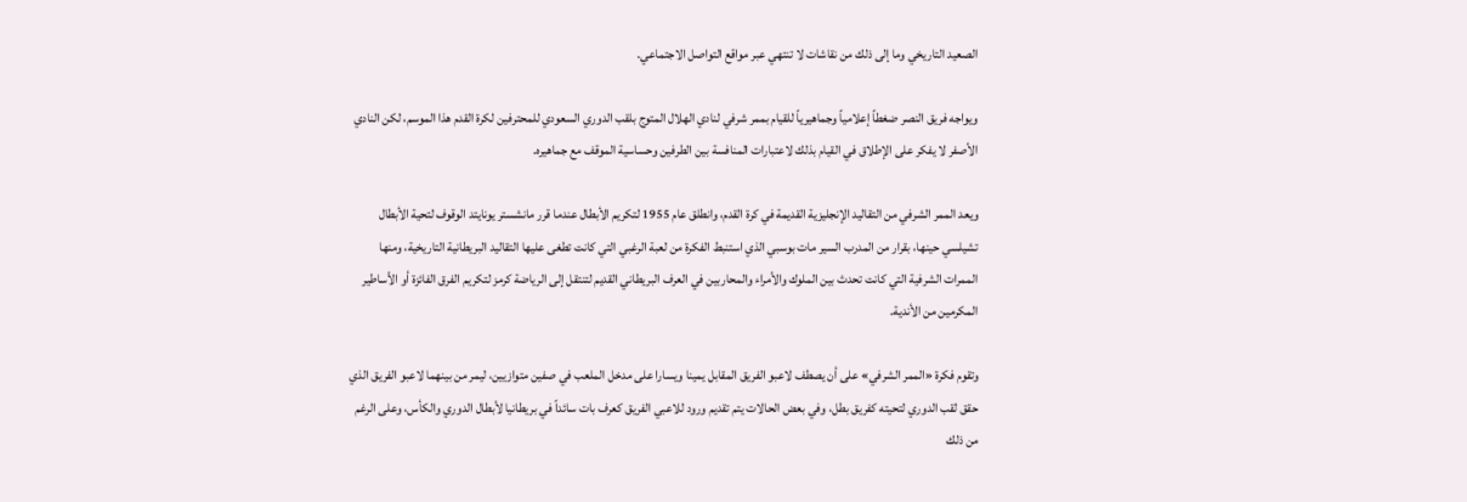الصعيد التاريخي وما إلى ذلك من نقاشات لا تنتهي عبر مواقع التواصل الاجتماعي.

ويواجه فريق النصر ضغطاً إعلامياً وجماهيرياً للقيام بممر شرفي لنادي الهلال المتوج بلقب الدوري السعودي للمحترفين لكرة القدم هذا الموسم، لكن النادي الأصفر لا يفكر على الإطلاق في القيام بذلك لاعتبارات المنافسة بين الطرفين وحساسية الموقف مع جماهيره.

ويعد الممر الشرفي من التقاليد الإنجليزية القديمة في كرة القدم، وانطلق عام 1955 لتكريم الأبطال عندما قرر مانشستر يونايتد الوقوف لتحية الأبطال تشيلسي حينها، بقرار من المدرب السير مات بوسبي الذي استنبط الفكرة من لعبة الرغبي التي كانت تطغى عليها التقاليد البريطانية التاريخية، ومنها الممرات الشرفية التي كانت تحدث بين الملوك والأمراء والمحاربين في العرف البريطاني القديم لتنتقل إلى الرياضة كرمز لتكريم الفرق الفائزة أو الأساطير المكرمين من الأندية.

وتقوم فكرة «الممر الشرفي» على أن يصطف لاعبو الفريق المقابل يمينا ويسارا على مدخل الملعب في صفين متوازيين، ليمر من بينهما لاعبو الفريق الذي حقق لقب الدوري لتحيته كفريق بطل، وفي بعض الحالات يتم تقديم ورود للاعبي الفريق كعرف بات سائداً في بريطانيا لأبطال الدوري والكأس، وعلى الرغم من ذلك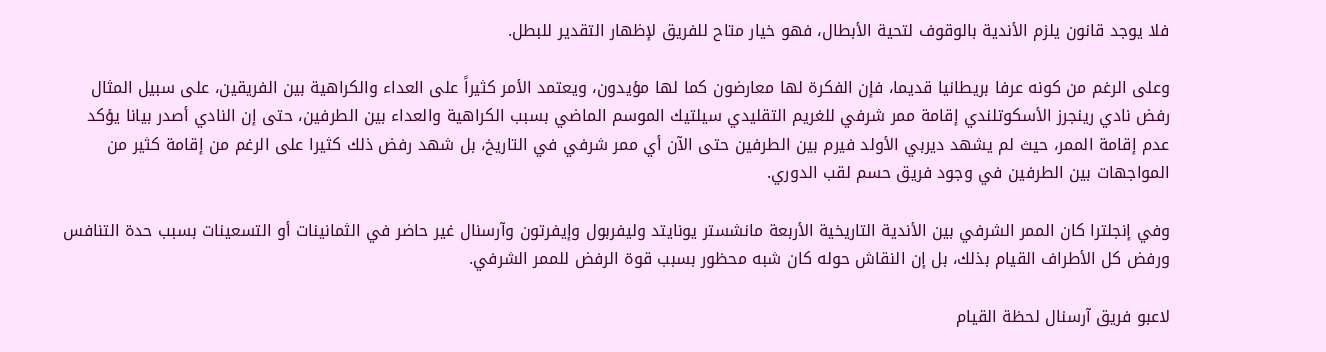فلا يوجد قانون يلزم الأندية بالوقوف لتحية الأبطال، فهو خيار متاح للفريق لإظهار التقدير للبطل.

وعلى الرغم من كونه عرفا بريطانيا قديما، فإن الفكرة لها معارضون كما لها مؤيدون، ويعتمد الأمر كثيراً على العداء والكراهية بين الفريقين، على سبيل المثال رفض نادي رينجرز الأسكوتلندي إقامة ممر شرفي للغريم التقليدي سيلتيك الموسم الماضي بسبب الكراهية والعداء بين الطرفين، حتى إن النادي أصدر بيانا يؤكد عدم إقامة الممر، حيث لم يشهد ديربي الأولد فيرم بين الطرفين حتى الآن أي ممر شرفي في التاريخ، بل شهد رفض ذلك كثيرا على الرغم من إقامة كثير من المواجهات بين الطرفين في وجود فريق حسم لقب الدوري.

وفي إنجلترا كان الممر الشرفي بين الأندية التاريخية الأربعة مانشستر يونايتد وليفربول وإيفرتون وآرسنال غير حاضر في الثمانينات أو التسعينات بسبب حدة التنافس ورفض كل الأطراف القيام بذلك، بل إن النقاش حوله كان شبه محظور بسبب قوة الرفض للممر الشرفي.

لاعبو فريق آرسنال لحظة القيام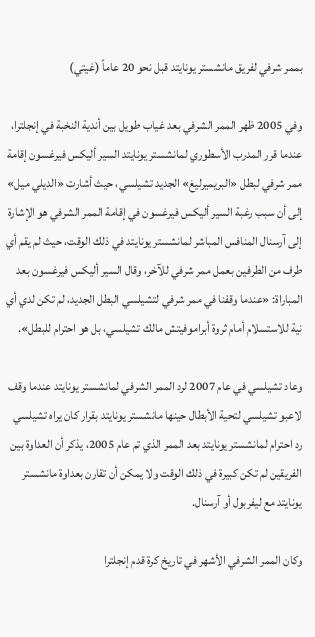بممر شرفي لفريق مانشستر يونايتد قبل نحو 20 عاماً (غيتي)

وفي 2005 ظهر الممر الشرفي بعد غياب طويل بين أندية النخبة في إنجلترا، عندما قرر المدرب الأسطوري لمانشستر يونايتد السير أليكس فيرغسون إقامة ممر شرفي لبطل «البريميرليغ» الجديد تشيلسي، حيث أشارت «الديلي ميل» إلى أن سبب رغبة السير أليكس فيرغسون في إقامة الممر الشرفي هو الإشارة إلى آرسنال المنافس المباشر لمانشستر يونايتد في ذلك الوقت، حيث لم يقم أي طرف من الطرفين بعمل ممر شرفي للآخر، وقال السير أليكس فيرغسون بعد المباراة: «عندما وقفنا في ممر شرفي لتشيلسي البطل الجديد، لم تكن لدي أي نية للاستسلام أمام ثروة أبراموفيتش مالك تشيلسي، بل هو احترام للبطل».

وعاد تشيلسي في عام 2007 لرد الممر الشرفي لمانشستر يونايتد عندما وقف لاعبو تشيلسي لتحية الأبطال حينها مانشستر يونايتد بقرار كان يراه تشيلسي رد احترام لمانشستر يونايتد بعد الممر الذي تم عام 2005، يذكر أن العداوة بين الفريقين لم تكن كبيرة في ذلك الوقت ولا يمكن أن تقارن بعداوة مانشستر يونايتد مع ليفربول أو آرسنال.

وكان الممر الشرفي الأشهر في تاريخ كرة قدم إنجلترا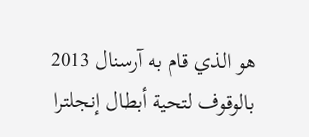هو الذي قام به آرسنال 2013 بالوقوف لتحية أبطال إنجلترا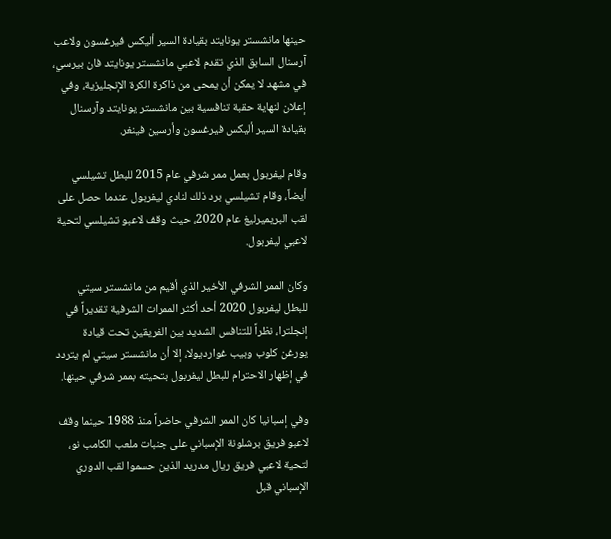حينها مانشستر يونايتد بقيادة السير أليكس فيرغسون ولاعب آرسنال السابق الذي تقدم لاعبي مانشستر يونايتد فان بيرسي، في مشهد لا يمكن أن يمحى من ذاكرة الكرة الإنجليزية، وفي إعلان لنهاية حقبة تنافسية بين مانشستر يونايتد وآرسنال بقيادة السير أليكس فيرغسون وأرسين فينغر.

وقام ليفربول بعمل ممر شرفي عام 2015 للبطل تشيلسي أيضاً، وقام تشيلسي برد ذلك لنادي ليفربول عندما حصل على لقب البريميرليغ عام 2020، حيث وقف لاعبو تشيلسي لتحية لاعبي ليفربول.

وكان الممر الشرفي الأخير الذي أقيم من مانشستر سيتي للبطل ليفربول 2020 أحد أكثر الممرات الشرفية تقديراً في إنجلترا، نظراً للتنافس الشديد بين الفريقين تحت قيادة يورغن كلوب وبيب غوارديولا، إلا أن مانشستر سيتي لم يتردد في إظهار الاحترام للبطل ليفربول بتحيته بممر شرفي حينها.

وفي إسبانيا كان الممر الشرفي حاضراً منذ 1988 حينما وقف لاعبو فريق برشلونة الإسباني على جنبات ملعب الكامب نو، لتحية لاعبي فريق ريال مدريد الذين حسموا لقب الدوري الإسباني قبل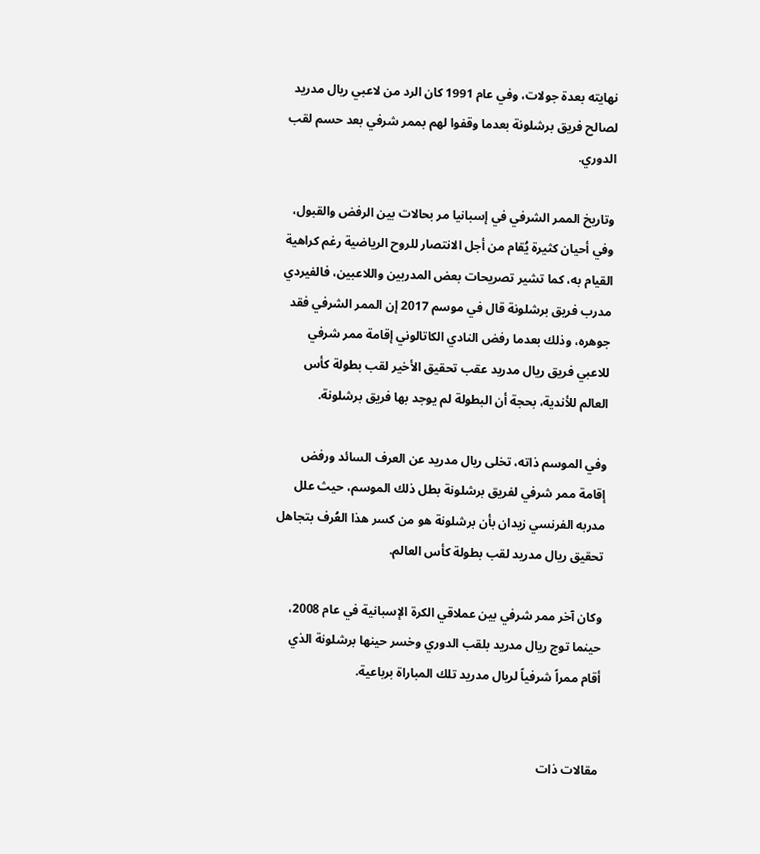نهايته بعدة جولات، وفي عام 1991 كان الرد من لاعبي ريال مدريد لصالح فريق برشلونة بعدما وقفوا لهم بممر شرفي بعد حسم لقب الدوري.

وتاريخ الممر الشرفي في إسبانيا مر بحالات بين الرفض والقبول، وفي أحيان كثيرة يُقام من أجل الانتصار للروح الرياضية رغم كراهية القيام به، كما تشير تصريحات بعض المدربين واللاعبين، فالفيردي مدرب فريق برشلونة قال في موسم 2017 إن الممر الشرفي فقد جوهره، وذلك بعدما رفض النادي الكاتالوني إقامة ممر شرفي للاعبي فريق ريال مدريد عقب تحقيق الأخير لقب بطولة كأس العالم للأندية، بحجة أن البطولة لم يوجد بها فريق برشلونة.

وفي الموسم ذاته، تخلى ريال مدريد عن العرف السائد ورفض إقامة ممر شرفي لفريق برشلونة بطل ذلك الموسم، حيث علل مدربه الفرنسي زيدان بأن برشلونة هو من كسر هذا العُرف بتجاهل تحقيق ريال مدريد لقب بطولة كأس العالم.

وكان آخر ممر شرفي بين عملاقي الكرة الإسبانية في عام 2008، حينما توج ريال مدريد بلقب الدوري وخسر حينها برشلونة الذي أقام ممراً شرفياً لريال مدريد تلك المباراة برباعية.


مقالات ذات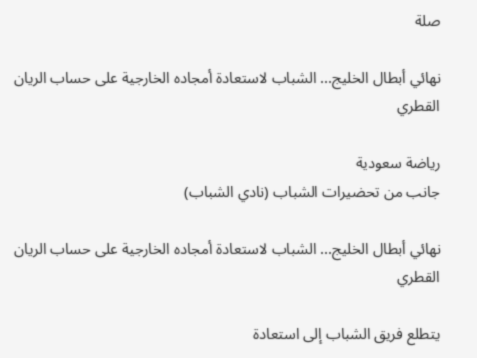صلة

نهائي أبطال الخليج... الشباب لاستعادة أمجاده الخارجية على حساب الريان القطري

رياضة سعودية
جانب من تحضيرات الشباب (نادي الشباب)

نهائي أبطال الخليج... الشباب لاستعادة أمجاده الخارجية على حساب الريان القطري

يتطلع فريق الشباب إلى استعادة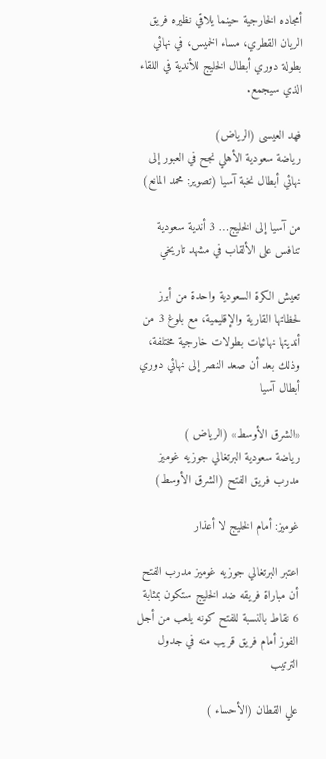أمجاده الخارجية حينما يلاقي نظيره فريق الريان القطري، مساء الخميس، في نهائي بطولة دوري أبطال الخليج للأندية في اللقاء الذي سيجمع.

فهد العيسى (الرياض)
رياضة سعودية الأهلي نجح في العبور إلى نهائي أبطال نخبة آسيا (تصوير: محمد المانع)

من آسيا إلى الخليج… 3 أندية سعودية تنافس على الألقاب في مشهد تاريخي

تعيش الكرة السعودية واحدة من أبرز لحظاتها القارية والإقليمية، مع بلوغ 3 من أنديتها نهائيات بطولات خارجية مختلفة، وذلك بعد أن صعد النصر إلى نهائي دوري أبطال آسيا

«الشرق الأوسط» (الرياض )
رياضة سعودية البرتغالي جوزيه غوميز مدرب فريق الفتح (الشرق الأوسط)

غوميز: أمام الخليج لا أعذار

اعتبر البرتغالي جوزيه غوميز مدرب الفتح أن مباراة فريقه ضد الخليج ستكون بمثابة 6 نقاط بالنسبة للفتح كونه يلعب من أجل الفوز أمام فريق قريب منه في جدول الترتيب

علي القطان (الأحساء )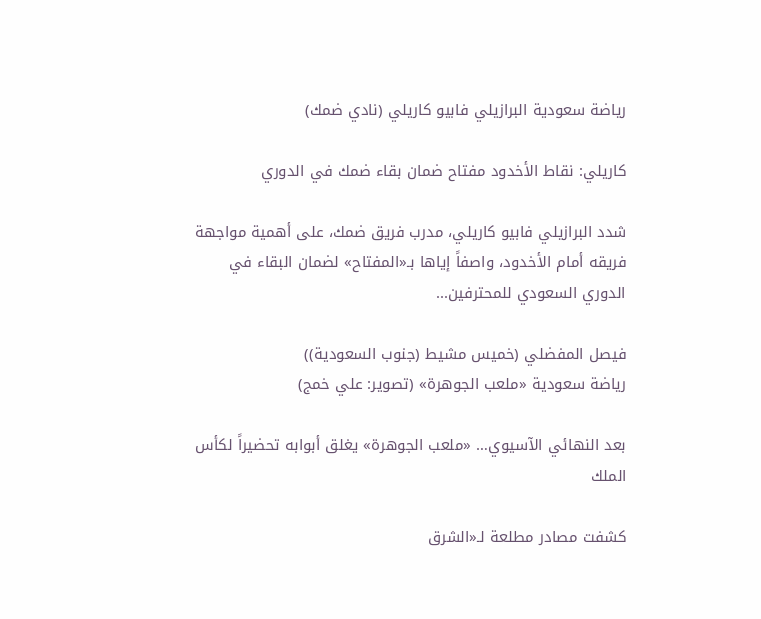رياضة سعودية البرازيلي فابيو كاريلي (نادي ضمك)

كاريلي: نقاط الأخدود مفتاح ضمان بقاء ضمك في الدوري

شدد البرازيلي فابيو كاريلي، مدرب فريق ضمك، على أهمية مواجهة فريقه أمام الأخدود، واصفاً إياها بـ«المفتاح» لضمان البقاء في الدوري السعودي للمحترفين...

فيصل المفضلي (خميس مشيط (جنوب السعودية))
رياضة سعودية «ملعب الجوهرة» (تصوير: علي خمج)

بعد النهائي الآسيوي… «ملعب الجوهرة» يغلق أبوابه تحضيراً لكأس الملك

كشفت مصادر مطلعة لـ«الشرق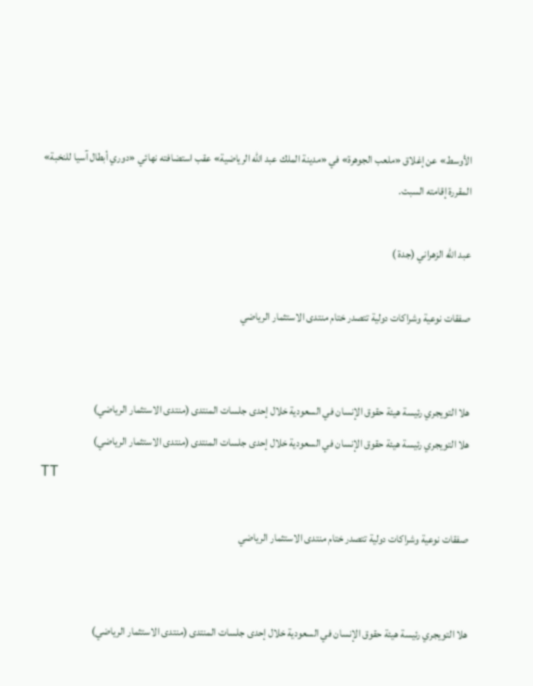الأوسط» عن إغلاق «ملعب الجوهرة» في «مدينة الملك عبد الله الرياضية» عقب استضافته نهائي «دوري أبطال آسيا للنخبة» المقررة إقامته السبت.

عبد الله الزهراني (جدة )

صفقات نوعية وشراكات دولية تتصدر ختام منتدى الاستثمار الرياضي


هلا التويجري رئيسة هيئة حقوق الإنسان في السعودية خلال إحدى جلسات المنتدى (منتدى الاستثمار الرياضي)
هلا التويجري رئيسة هيئة حقوق الإنسان في السعودية خلال إحدى جلسات المنتدى (منتدى الاستثمار الرياضي)
TT

صفقات نوعية وشراكات دولية تتصدر ختام منتدى الاستثمار الرياضي


هلا التويجري رئيسة هيئة حقوق الإنسان في السعودية خلال إحدى جلسات المنتدى (منتدى الاستثمار الرياضي)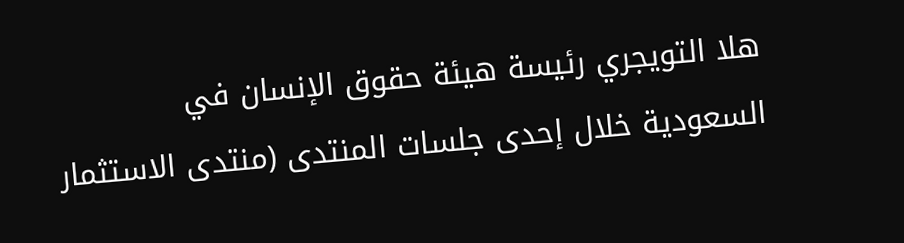هلا التويجري رئيسة هيئة حقوق الإنسان في السعودية خلال إحدى جلسات المنتدى (منتدى الاستثمار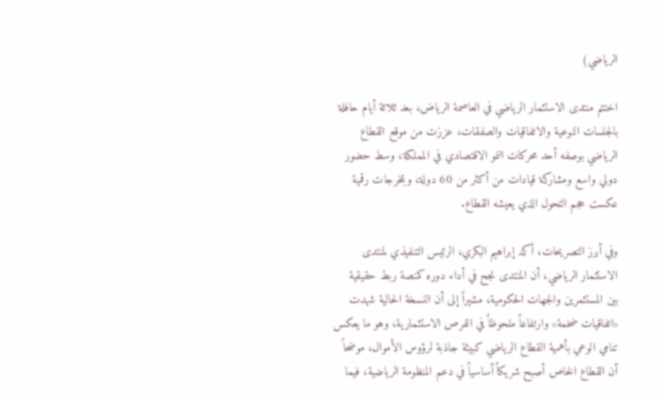الرياضي)

اختتم منتدى الاستثمار الرياضي في العاصمة الرياض، بعد ثلاثة أيام حافلة بالجلسات النوعية والاتفاقيات والصفقات، عززت من موقع القطاع الرياضي بوصفه أحد محركات النمو الاقتصادي في المملكة، وسط حضور دولي واسع ومشاركة قيادات من أكثر من 60 دولة، وبمخرجات رقمية عكست حجم التحول الذي يعيشه القطاع.

وفي أبرز التصريحات، أكد إبراهيم البكري، الرئيس التنفيذي لمنتدى الاستثمار الرياضي، أن المنتدى نجح في أداء دوره كمنصة ربط حقيقية بين المستثمرين والجهات الحكومية، مشيراً إلى أن النسخة الحالية شهدت «اتفاقيات ضخمة» وارتفاعاً ملحوظاً في الفرص الاستثمارية، وهو ما يعكس تنامي الوعي بأهمية القطاع الرياضي كبيئة جاذبة لرؤوس الأموال، موضحاً أن القطاع الخاص أصبح شريكاً أساسياً في دعم المنظومة الرياضية، فيما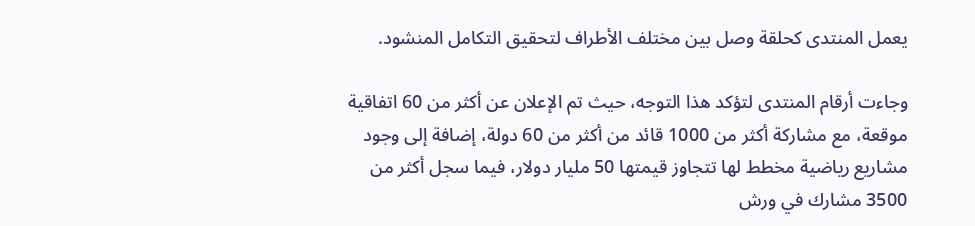يعمل المنتدى كحلقة وصل بين مختلف الأطراف لتحقيق التكامل المنشود.

وجاءت أرقام المنتدى لتؤكد هذا التوجه، حيث تم الإعلان عن أكثر من 60 اتفاقية موقعة، مع مشاركة أكثر من 1000 قائد من أكثر من 60 دولة، إضافة إلى وجود مشاريع رياضية مخطط لها تتجاوز قيمتها 50 مليار دولار، فيما سجل أكثر من 3500 مشارك في ورش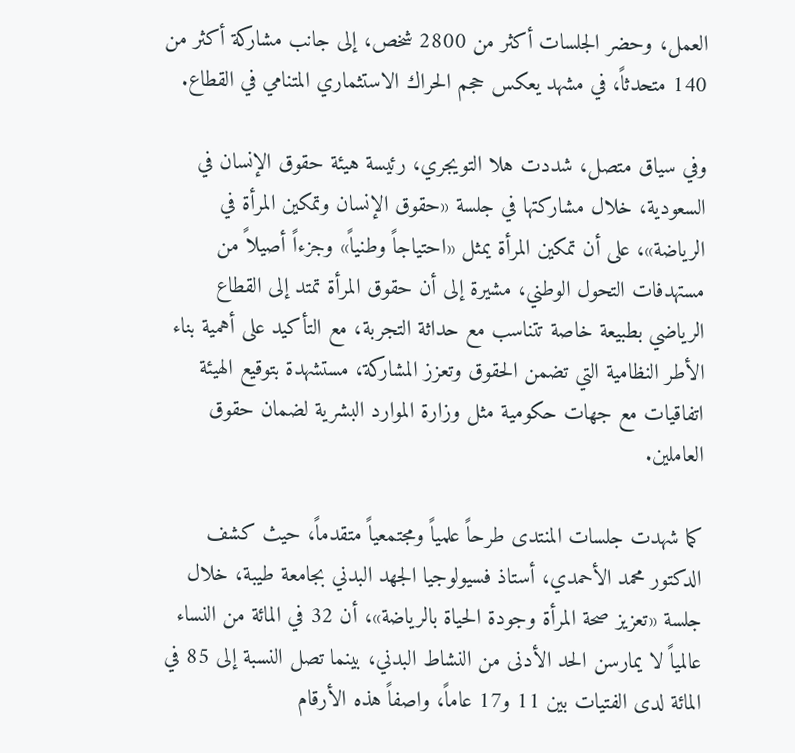العمل، وحضر الجلسات أكثر من 2800 شخص، إلى جانب مشاركة أكثر من 140 متحدثاً، في مشهد يعكس حجم الحراك الاستثماري المتنامي في القطاع.

وفي سياق متصل، شددت هلا التويجري، رئيسة هيئة حقوق الإنسان في السعودية، خلال مشاركتها في جلسة «حقوق الإنسان وتمكين المرأة في الرياضة»، على أن تمكين المرأة يمثل «احتياجاً وطنياً» وجزءاً أصيلاً من مستهدفات التحول الوطني، مشيرة إلى أن حقوق المرأة تمتد إلى القطاع الرياضي بطبيعة خاصة تتناسب مع حداثة التجربة، مع التأكيد على أهمية بناء الأطر النظامية التي تضمن الحقوق وتعزز المشاركة، مستشهدة بتوقيع الهيئة اتفاقيات مع جهات حكومية مثل وزارة الموارد البشرية لضمان حقوق العاملين.

كما شهدت جلسات المنتدى طرحاً علمياً ومجتمعياً متقدماً، حيث كشف الدكتور محمد الأحمدي، أستاذ فسيولوجيا الجهد البدني بجامعة طيبة، خلال جلسة «تعزيز صحة المرأة وجودة الحياة بالرياضة»، أن 32 في المائة من النساء عالمياً لا يمارسن الحد الأدنى من النشاط البدني، بينما تصل النسبة إلى 85 في المائة لدى الفتيات بين 11 و17 عاماً، واصفاً هذه الأرقام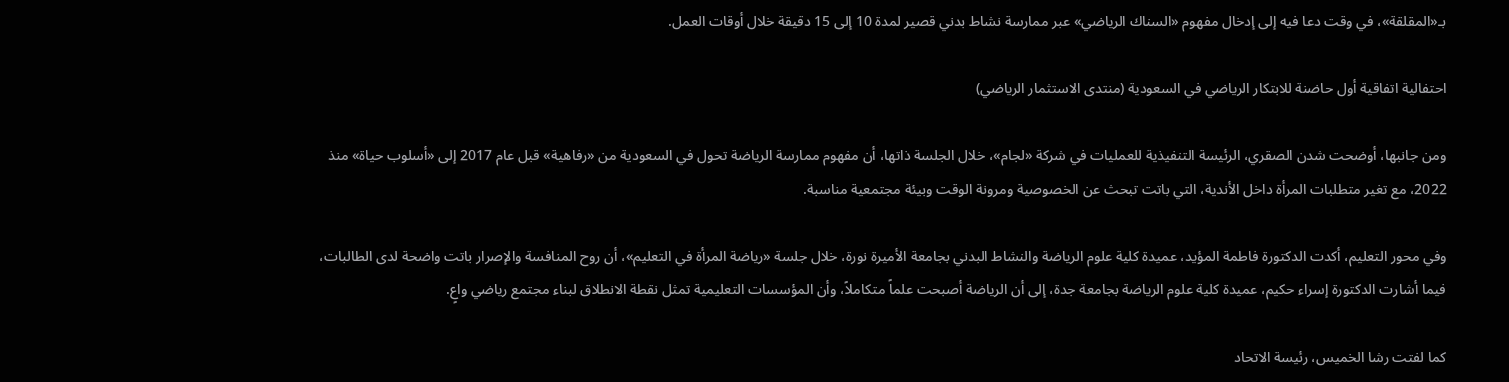بـ«المقلقة»، في وقت دعا فيه إلى إدخال مفهوم «السناك الرياضي» عبر ممارسة نشاط بدني قصير لمدة 10 إلى 15 دقيقة خلال أوقات العمل.

احتفالية اتفاقية أول حاضنة للابتكار الرياضي في السعودية (منتدى الاستثمار الرياضي)

ومن جانبها، أوضحت شدن الصقري، الرئيسة التنفيذية للعمليات في شركة «لجام»، خلال الجلسة ذاتها، أن مفهوم ممارسة الرياضة تحول في السعودية من «رفاهية» قبل عام 2017 إلى «أسلوب حياة» منذ 2022، مع تغير متطلبات المرأة داخل الأندية، التي باتت تبحث عن الخصوصية ومرونة الوقت وبيئة مجتمعية مناسبة.

وفي محور التعليم، أكدت الدكتورة فاطمة المؤيد، عميدة كلية علوم الرياضة والنشاط البدني بجامعة الأميرة نورة، خلال جلسة «رياضة المرأة في التعليم»، أن روح المنافسة والإصرار باتت واضحة لدى الطالبات، فيما أشارت الدكتورة إسراء حكيم، عميدة كلية علوم الرياضة بجامعة جدة، إلى أن الرياضة أصبحت علماً متكاملاً، وأن المؤسسات التعليمية تمثل نقطة الانطلاق لبناء مجتمع رياضي واعٍ.

كما لفتت رشا الخميس، رئيسة الاتحاد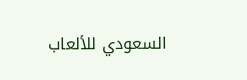السعودي للألعاب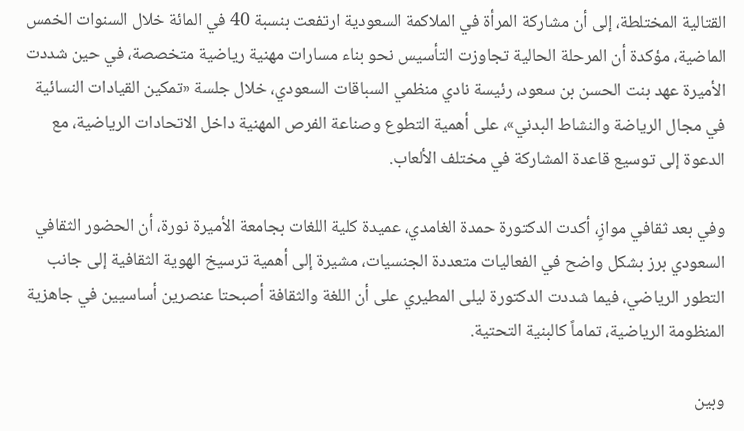القتالية المختلطة، إلى أن مشاركة المرأة في الملاكمة السعودية ارتفعت بنسبة 40 في المائة خلال السنوات الخمس الماضية، مؤكدة أن المرحلة الحالية تجاوزت التأسيس نحو بناء مسارات مهنية رياضية متخصصة، في حين شددت الأميرة عهد بنت الحسن بن سعود، رئيسة نادي منظمي السباقات السعودي، خلال جلسة «تمكين القيادات النسائية في مجال الرياضة والنشاط البدني»، على أهمية التطوع وصناعة الفرص المهنية داخل الاتحادات الرياضية، مع الدعوة إلى توسيع قاعدة المشاركة في مختلف الألعاب.

وفي بعد ثقافي موازٍ، أكدت الدكتورة حمدة الغامدي، عميدة كلية اللغات بجامعة الأميرة نورة، أن الحضور الثقافي السعودي برز بشكل واضح في الفعاليات متعددة الجنسيات، مشيرة إلى أهمية ترسيخ الهوية الثقافية إلى جانب التطور الرياضي، فيما شددت الدكتورة ليلى المطيري على أن اللغة والثقافة أصبحتا عنصرين أساسيين في جاهزية المنظومة الرياضية، تماماً كالبنية التحتية.

وبين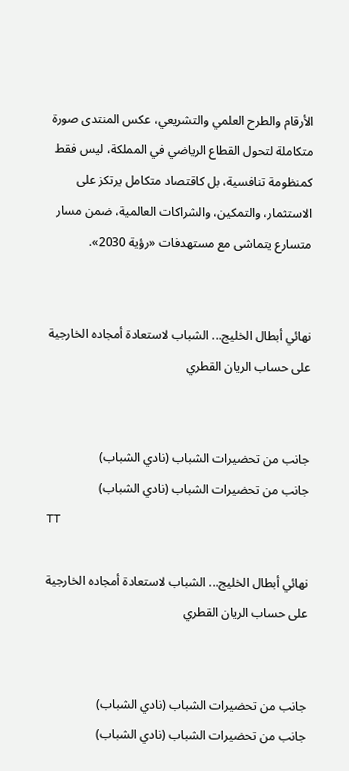الأرقام والطرح العلمي والتشريعي، عكس المنتدى صورة متكاملة لتحول القطاع الرياضي في المملكة، ليس فقط كمنظومة تنافسية، بل كاقتصاد متكامل يرتكز على الاستثمار، والتمكين، والشراكات العالمية، ضمن مسار متسارع يتماشى مع مستهدفات «رؤية 2030».


نهائي أبطال الخليج... الشباب لاستعادة أمجاده الخارجية على حساب الريان القطري


جانب من تحضيرات الشباب (نادي الشباب)
جانب من تحضيرات الشباب (نادي الشباب)
TT

نهائي أبطال الخليج... الشباب لاستعادة أمجاده الخارجية على حساب الريان القطري


جانب من تحضيرات الشباب (نادي الشباب)
جانب من تحضيرات الشباب (نادي الشباب)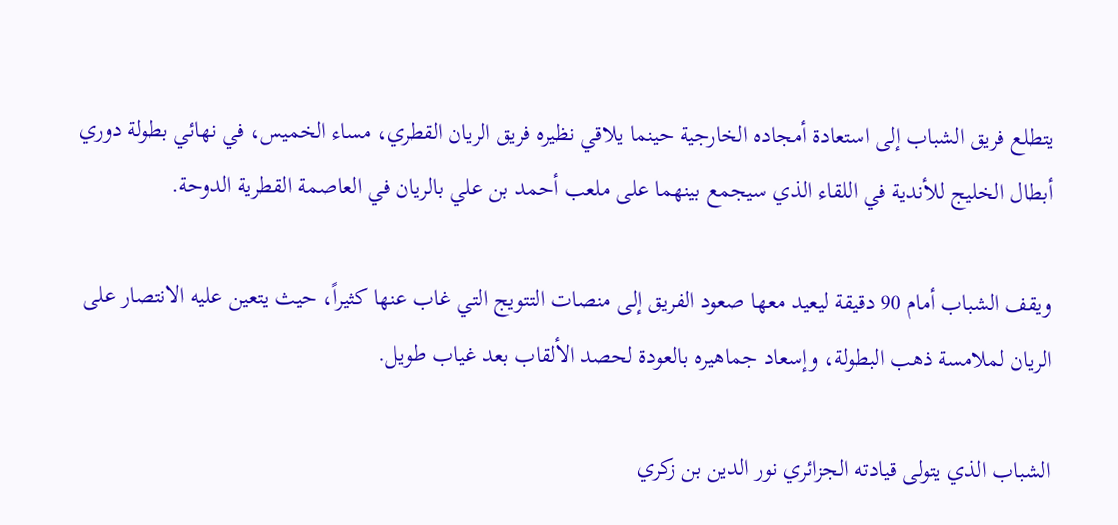يتطلع فريق الشباب إلى استعادة أمجاده الخارجية حينما يلاقي نظيره فريق الريان القطري، مساء الخميس، في نهائي بطولة دوري أبطال الخليج للأندية في اللقاء الذي سيجمع بينهما على ملعب أحمد بن علي بالريان في العاصمة القطرية الدوحة.

ويقف الشباب أمام 90 دقيقة ليعيد معها صعود الفريق إلى منصات التتويج التي غاب عنها كثيراً، حيث يتعين عليه الانتصار على الريان لملامسة ذهب البطولة، وإسعاد جماهيره بالعودة لحصد الألقاب بعد غياب طويل.

الشباب الذي يتولى قيادته الجزائري نور الدين بن زكري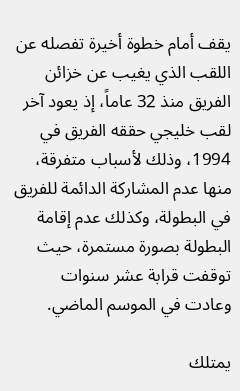يقف أمام خطوة أخيرة تفصله عن اللقب الذي يغيب عن خزائن الفريق منذ 32 عاماً، إذ يعود آخر لقب خليجي حققه الفريق في 1994، وذلك لأسباب متفرقة، منها عدم المشاركة الدائمة للفريق في البطولة، وكذلك عدم إقامة البطولة بصورة مستمرة، حيث توقفت قرابة عشر سنوات وعادت في الموسم الماضي.

يمتلك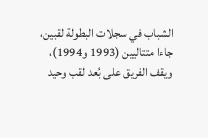الشباب في سجلات البطولة لقبين، جاءا متتاليين (1993 و1994)، ويقف الفريق على بُعد لقب وحيد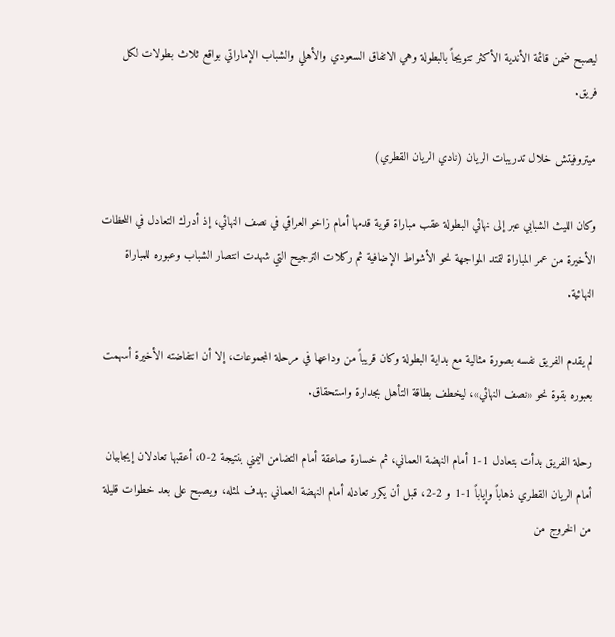ليصبح ضمن قائمة الأندية الأكثر تتويجاً بالبطولة وهي الاتفاق السعودي والأهلي والشباب الإماراتي بواقع ثلاث بطولات لكل فريق.

ميتروفيتش خلال تدريبات الريان (نادي الريان القطري)

وكان الليث الشبابي عبر إلى نهائي البطولة عقب مباراة قوية قدمها أمام زاخو العراقي في نصف النهائي، إذ أدرك التعادل في اللحظات الأخيرة من عمر المباراة لتمتد المواجهة نحو الأشواط الإضافية ثم ركلات الترجيح التي شهدت انتصار الشباب وعبوره للمباراة النهائية.

لم يقدم الفريق نفسه بصورة مثالية مع بداية البطولة وكان قريباً من وداعها في مرحلة المجموعات، إلا أن انتفاضته الأخيرة أسهمت بعبوره بقوة نحو «نصف النهائي»، ليخطف بطاقة التأهل بجدارة واستحقاق.

رحلة الفريق بدأت بتعادل 1-1 أمام النهضة العماني، ثم خسارة صاعقة أمام التضامن اليمني بنتيجة 2-0، أعقبها تعادلان إيجابيان أمام الريان القطري ذهاباً وإياباً 1-1 و 2-2، قبل أن يكرر تعادله أمام النهضة العماني بهدف لمثله، ويصبح على بعد خطوات قليلة من الخروج من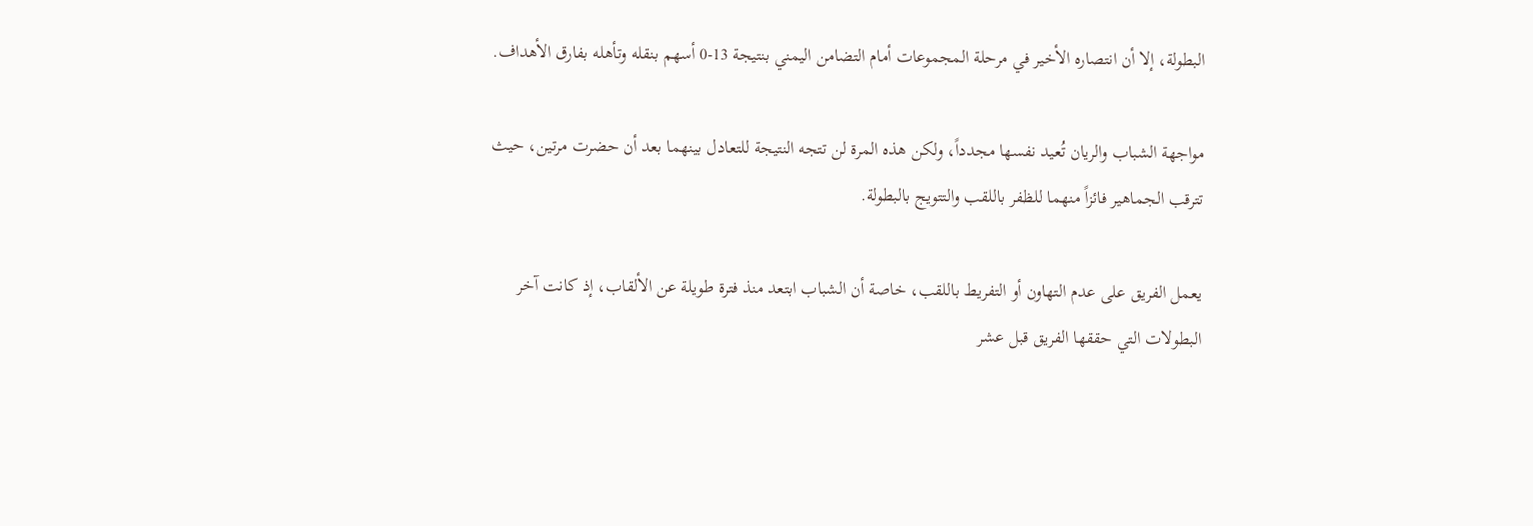البطولة، إلا أن انتصاره الأخير في مرحلة المجموعات أمام التضامن اليمني بنتيجة 13-0 أسهم بنقله وتأهله بفارق الأهداف.

مواجهة الشباب والريان تُعيد نفسها مجدداً، ولكن هذه المرة لن تتجه النتيجة للتعادل بينهما بعد أن حضرت مرتين، حيث تترقب الجماهير فائزاً منهما للظفر باللقب والتتويج بالبطولة.

يعمل الفريق على عدم التهاون أو التفريط باللقب، خاصة أن الشباب ابتعد منذ فترة طويلة عن الألقاب، إذ كانت آخر البطولات التي حققها الفريق قبل عشر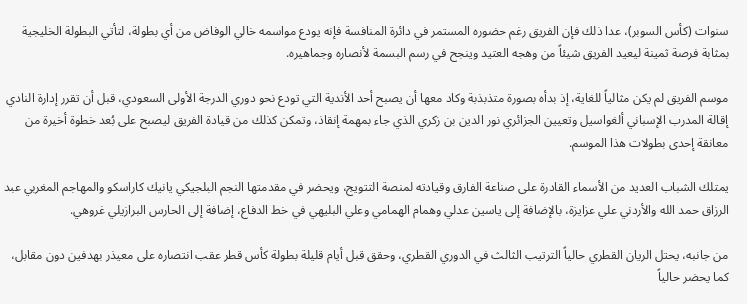سنوات (كأس السوبر)، عدا ذلك فإن الفريق رغم حضوره المستمر في دائرة المنافسة فإنه يودع مواسمه خالي الوفاض من أي بطولة، لتأتي البطولة الخليجية بمثابة فرصة ثمينة ليعيد الفريق شيئاً من وهجه العتيد وينجح في رسم البسمة لأنصاره وجماهيره.

موسم الفريق لم يكن مثالياً للغاية، إذ بدأه بصورة متذبذبة وكاد معها أن يصبح أحد الأندية التي تودع نحو دوري الدرجة الأولى السعودي، قبل أن تقرر إدارة النادي إقالة المدرب الإسباني ألغواسيل وتعيين الجزائري نور الدين بن زكري الذي جاء بمهمة إنقاذ، وتمكن كذلك من قيادة الفريق ليصبح على بُعد خطوة أخيرة من معانقة إحدى بطولات هذا الموسم.

يمتلك الشباب العديد من الأسماء القادرة على صناعة الفارق وقيادته لمنصة التتويج، ويحضر في مقدمتها النجم البلجيكي يانيك كاراسكو والمهاجم المغربي عبد الرزاق حمد الله والأردني علي عزايزة، بالإضافة إلى ياسين عدلي وهمام الهمامي وعلي البليهي في خط الدفاع، إضافة إلى الحارس البرازيلي غروهي.

من جانبه، يحتل الريان القطري حالياً الترتيب الثالث في الدوري القطري، وحقق قبل أيام قليلة بطولة كأس قطر عقب انتصاره على معيذر بهدفين دون مقابل، كما يحضر حالياً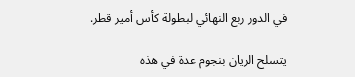في الدور ربع النهائي لبطولة كأس أمير قطر.

يتسلح الريان بنجوم عدة في هذه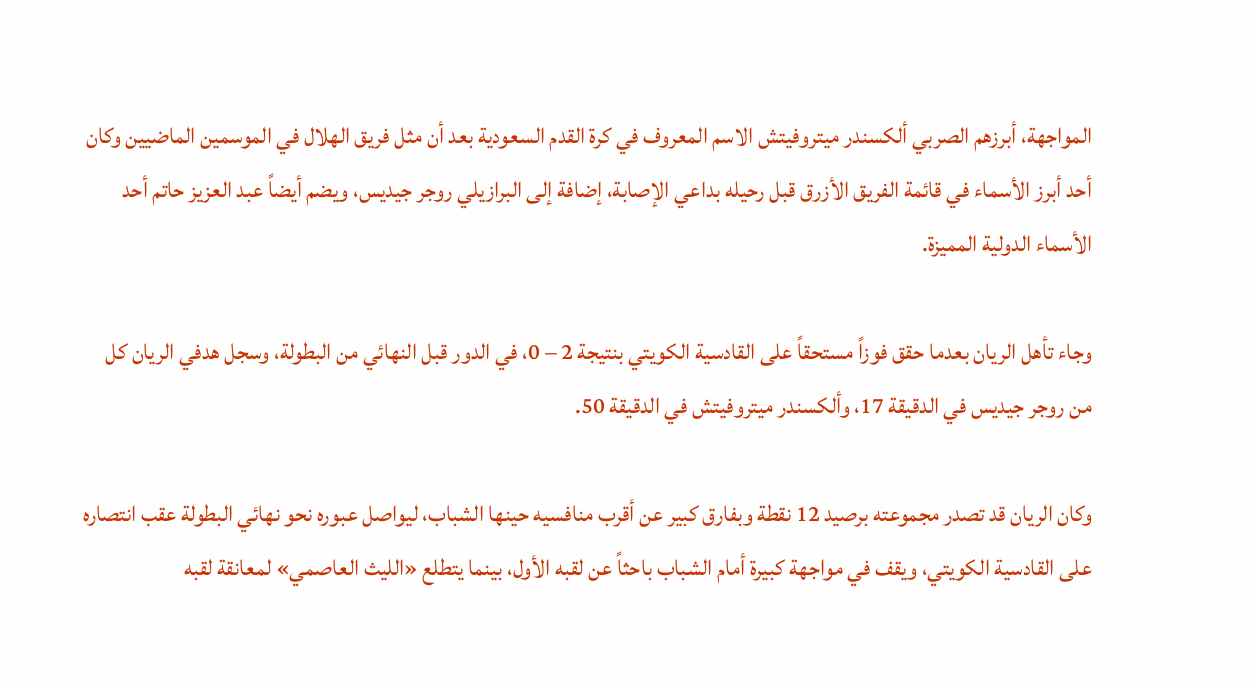المواجهة، أبرزهم الصربي ألكسندر ميتروفيتش الاسم المعروف في كرة القدم السعودية بعد أن مثل فريق الهلال في الموسمين الماضيين وكان أحد أبرز الأسماء في قائمة الفريق الأزرق قبل رحيله بداعي الإصابة، إضافة إلى البرازيلي روجر جيديس، ويضم أيضاً عبد العزيز حاتم أحد الأسماء الدولية المميزة.

وجاء تأهل الريان بعدما حقق فوزاً مستحقاً على القادسية الكويتي بنتيجة 2 – 0، في الدور قبل النهائي من البطولة، وسجل هدفي الريان كل من روجر جيديس في الدقيقة 17، وألكسندر ميتروفيتش في الدقيقة 50.

وكان الريان قد تصدر مجموعته برصيد 12 نقطة وبفارق كبير عن أقرب منافسيه حينها الشباب، ليواصل عبوره نحو نهائي البطولة عقب انتصاره على القادسية الكويتي، ويقف في مواجهة كبيرة أمام الشباب باحثاً عن لقبه الأول، بينما يتطلع «الليث العاصمي» لمعانقة لقبه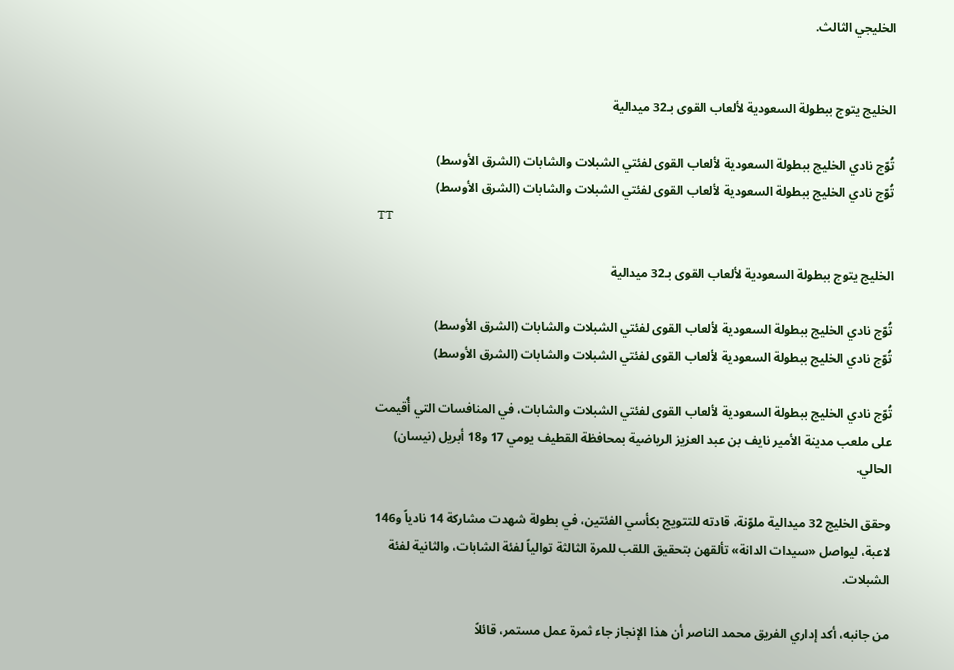الخليجي الثالث.


الخليج يتوج ببطولة السعودية لألعاب القوى بـ32 ميدالية

تُوّج نادي الخليج ببطولة السعودية لألعاب القوى لفئتي الشبلات والشابات (الشرق الأوسط)
تُوّج نادي الخليج ببطولة السعودية لألعاب القوى لفئتي الشبلات والشابات (الشرق الأوسط)
TT

الخليج يتوج ببطولة السعودية لألعاب القوى بـ32 ميدالية

تُوّج نادي الخليج ببطولة السعودية لألعاب القوى لفئتي الشبلات والشابات (الشرق الأوسط)
تُوّج نادي الخليج ببطولة السعودية لألعاب القوى لفئتي الشبلات والشابات (الشرق الأوسط)

تُوّج نادي الخليج ببطولة السعودية لألعاب القوى لفئتي الشبلات والشابات، في المنافسات التي أُقيمت على ملعب مدينة الأمير نايف بن عبد العزيز الرياضية بمحافظة القطيف يومي 17 و18 أبريل (نيسان) الحالي.

وحقق الخليج 32 ميدالية ملوّنة، قادته للتتويج بكأسي الفئتين، في بطولة شهدت مشاركة 14 نادياً و146 لاعبة، ليواصل «سيدات الدانة» تألقهن بتحقيق اللقب للمرة الثالثة توالياً لفئة الشابات، والثانية لفئة الشبلات.

من جانبه، أكد إداري الفريق محمد الناصر أن هذا الإنجاز جاء ثمرة عمل مستمر، قائلاً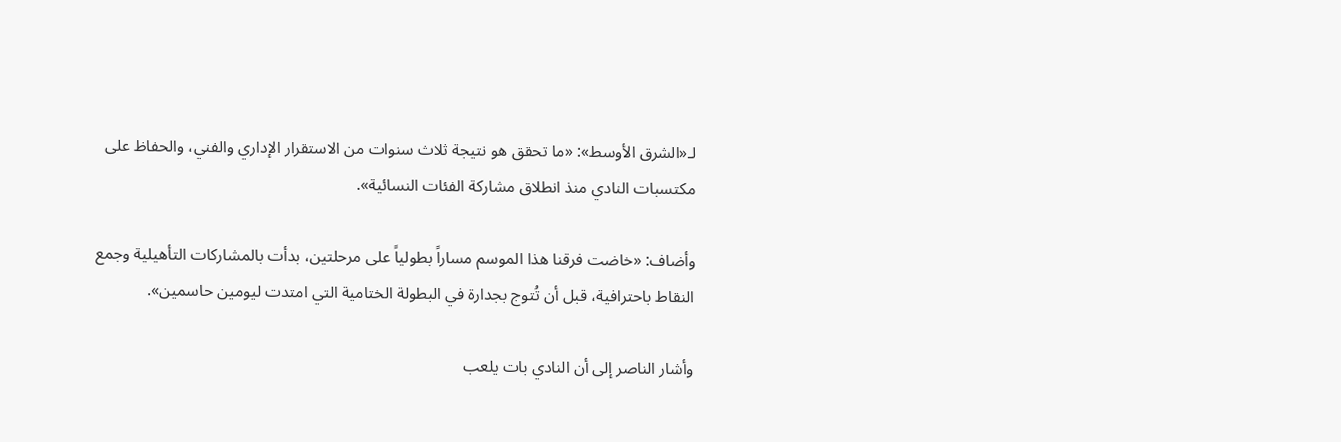لـ«الشرق الأوسط»: «ما تحقق هو نتيجة ثلاث سنوات من الاستقرار الإداري والفني، والحفاظ على مكتسبات النادي منذ انطلاق مشاركة الفئات النسائية».

وأضاف: «خاضت فرقنا هذا الموسم مساراً بطولياً على مرحلتين، بدأت بالمشاركات التأهيلية وجمع النقاط باحترافية، قبل أن تُتوج بجدارة في البطولة الختامية التي امتدت ليومين حاسمين».

وأشار الناصر إلى أن النادي بات يلعب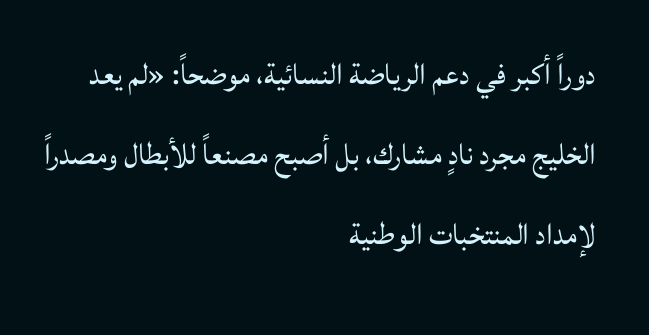دوراً أكبر في دعم الرياضة النسائية، موضحاً: «لم يعد الخليج مجرد نادٍ مشارك، بل أصبح مصنعاً للأبطال ومصدراً لإمداد المنتخبات الوطنية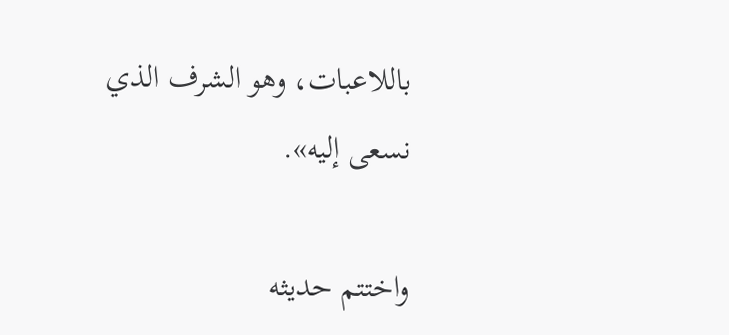باللاعبات، وهو الشرف الذي نسعى إليه».

واختتم حديثه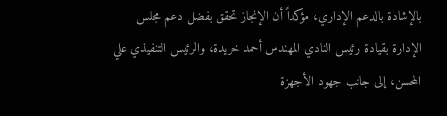بالإشادة بالدعم الإداري، مؤكداً أن الإنجاز تحقق بفضل دعم مجلس الإدارة بقيادة رئيس النادي المهندس أحمد خريدة، والرئيس التنفيذي علي المحسن، إلى جانب جهود الأجهزة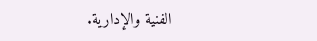الفنية والإدارية.